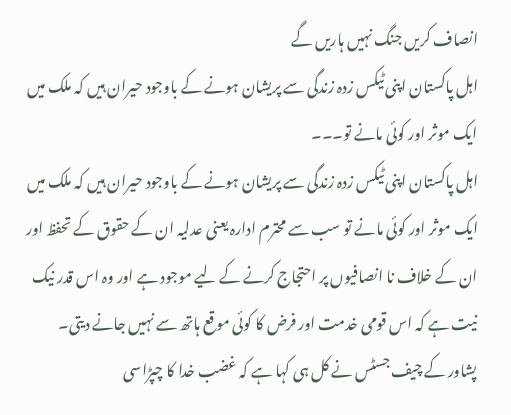انصاف کریں جنگ نہیں ہاریں گے
اہل پاکستان اپنی ٹیکس زدہ زندگی سے پریشان ہونے کے باوجود حیران ہیں کہ ملک میں ایک موثر اور کوئی مانے تو۔۔۔
اہل پاکستان اپنی ٹیکس زدہ زندگی سے پریشان ہونے کے باوجود حیران ہیں کہ ملک میں ایک موثر اور کوئی مانے تو سب سے محترم ادارہ یعنی عدلیہ ان کے حقوق کے تحفظ اور ان کے خلاف نا انصافیوں پر احتجاج کرنے کے لیے موجود ہے اور وہ اس قدر نیک نیت ہے کہ اس قومی خدمت اور فرض کا کوئی موقع ہاتھ سے نہیں جانے دیتی۔
پشاور کے چیف جسٹس نے کل ہی کہا ہے کہ غضب خدا کا چپڑاسی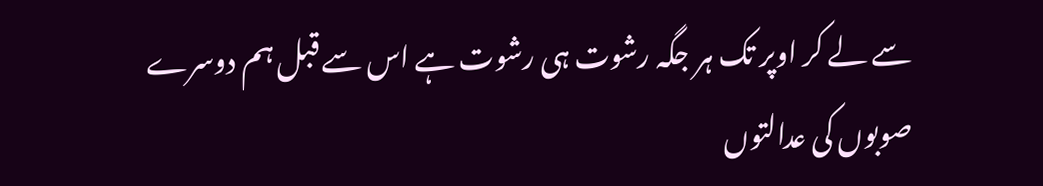سے لے کر اوپر تک ہر جگہ رشوت ہی رشوت ہے اس سے قبل ہم دوسرے صوبوں کی عدالتوں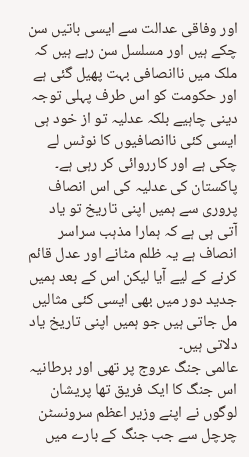اور وفاقی عدالت سے ایسی باتیں سن چکے ہیں اور مسلسل سن رہے ہیں کہ ملک میں ناانصافی بہت پھیل گئی ہے اور حکومت کو اس طرف پہلی توجہ دینی چاہیے بلکہ عدلیہ تو از خود ہی ایسی کئی ناانصافیوں کا نوٹس لے چکی ہے اور کارروائی کر رہی ہے۔ پاکستان کی عدلیہ کی اس انصاف پروری سے ہمیں اپنی تاریخ تو یاد آتی ہی ہے کہ ہمارا مذہب سراسر انصاف ہے یہ ظلم مٹانے اور عدل قائم کرنے کے لیے آیا لیکن اس کے بعد ہمیں جدید دور میں بھی ایسی کئی مثالیں مل جاتی ہیں جو ہمیں اپنی تاریخ یاد دلاتی ہیں۔
عالمی جنگ عروج پر تھی اور برطانیہ اس جنگ کا ایک فریق تھا پریشان لوگوں نے اپنے وزیر اعظم سرونسٹن چرچل سے جب جنگ کے بارے میں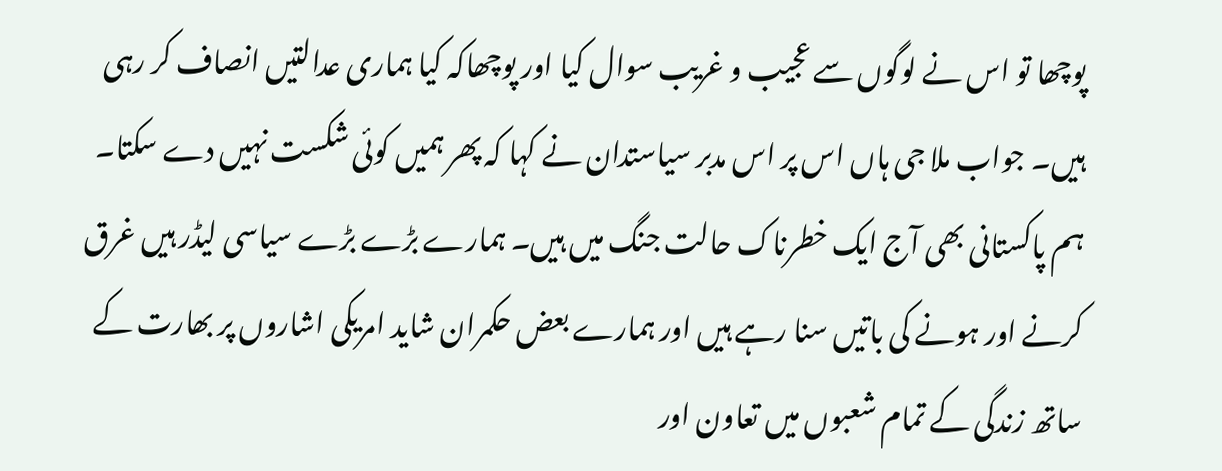پوچھا تو اس نے لوگوں سے عجیب و غریب سوال کیا اور پوچھاکہ کیا ہماری عدالتیں انصاف کر رہی ہیں۔ جواب ملا جی ہاں اس پر اس مدبر سیاستدان نے کہا کہ پھر ہمیں کوئی شکست نہیں دے سکتا۔
ہم پاکستانی بھی آج ایک خطرناک حالت جنگ میں ہیں۔ ہمارے بڑے بڑے سیاسی لیڈر ہیں غرق کرنے اور ہونے کی باتیں سنا رہے ہیں اور ہمارے بعض حکمران شاید امریکی اشاروں پر بھارت کے ساتھ زندگی کے تمام شعبوں میں تعاون اور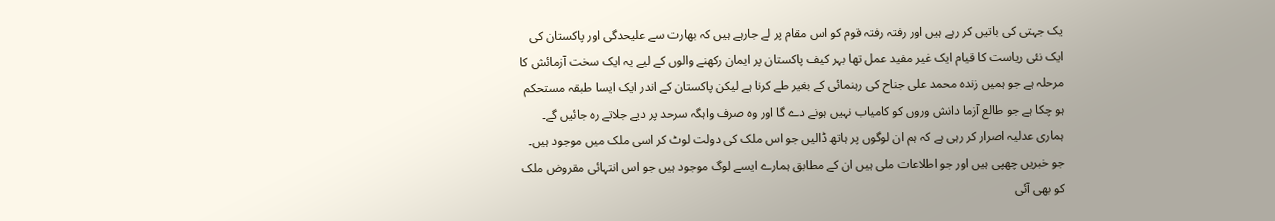یک جہتی کی باتیں کر رہے ہیں اور رفتہ رفتہ قوم کو اس مقام پر لے جارہے ہیں کہ بھارت سے علیحدگی اور پاکستان کی ایک نئی ریاست کا قیام ایک غیر مفید عمل تھا بہر کیف پاکستان پر ایمان رکھنے والوں کے لیے یہ ایک سخت آزمائش کا مرحلہ ہے جو ہمیں زندہ محمد علی جناح کی رہنمائی کے بغیر طے کرنا ہے لیکن پاکستان کے اندر ایک ایسا طبقہ مستحکم ہو چکا ہے جو طالع آزما دانش وروں کو کامیاب نہیں ہونے دے گا اور وہ صرف واہگہ سرحد پر دیے جلاتے رہ جائیں گے۔
ہماری عدلیہ اصرار کر رہی ہے کہ ہم ان لوگوں پر ہاتھ ڈالیں جو اس ملک کی دولت لوٹ کر اسی ملک میں موجود ہیں۔ جو خبریں چھپی ہیں اور جو اطلاعات ملی ہیں ان کے مطابق ہمارے ایسے لوگ موجود ہیں جو اس انتہائی مقروض ملک کو بھی آئی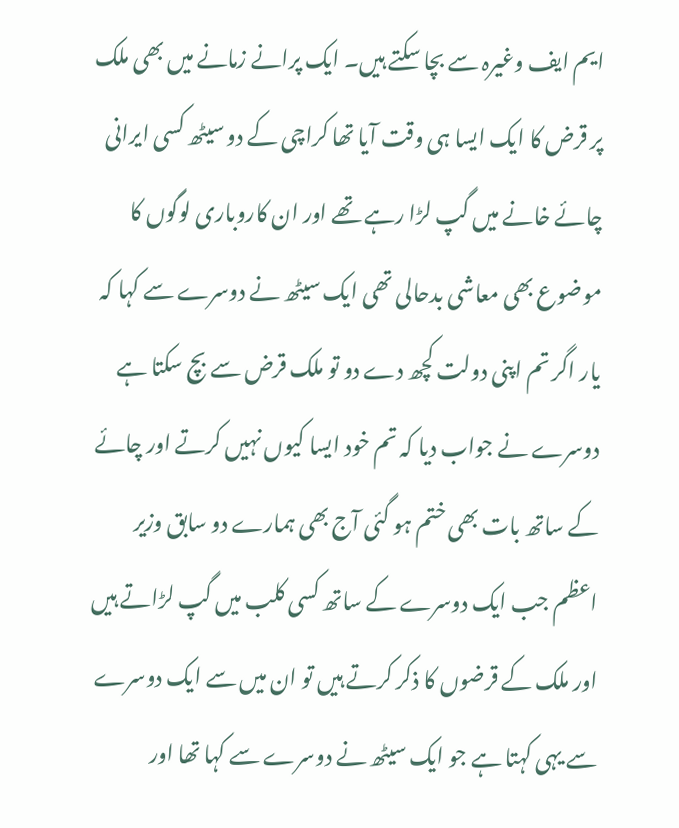ایم ایف وغیرہ سے بچا سکتے ہیں۔ ایک پرانے زمانے میں بھی ملک پر قرض کا ایک ایسا ہی وقت آیا تھا کراچی کے دو سیٹھ کسی ایرانی چائے خانے میں گپ لڑا رہے تھے اور ان کاروباری لوگوں کا موضوع بھی معاشی بدحالی تھی ایک سیٹھ نے دوسرے سے کہا کہ یار اگر تم اپنی دولت کچھ دے دو تو ملک قرض سے بچ سکتا ہے دوسرے نے جواب دیا کہ تم خود ایسا کیوں نہیں کرتے اور چائے کے ساتھ بات بھی ختم ہو گئی آج بھی ہمارے دو سابق وزیر اعظم جب ایک دوسرے کے ساتھ کسی کلب میں گپ لڑاتے ہیں اور ملک کے قرضوں کا ذکر کرتے ہیں تو ان میں سے ایک دوسرے سے یہی کہتا ہے جو ایک سیٹھ نے دوسرے سے کہا تھا اور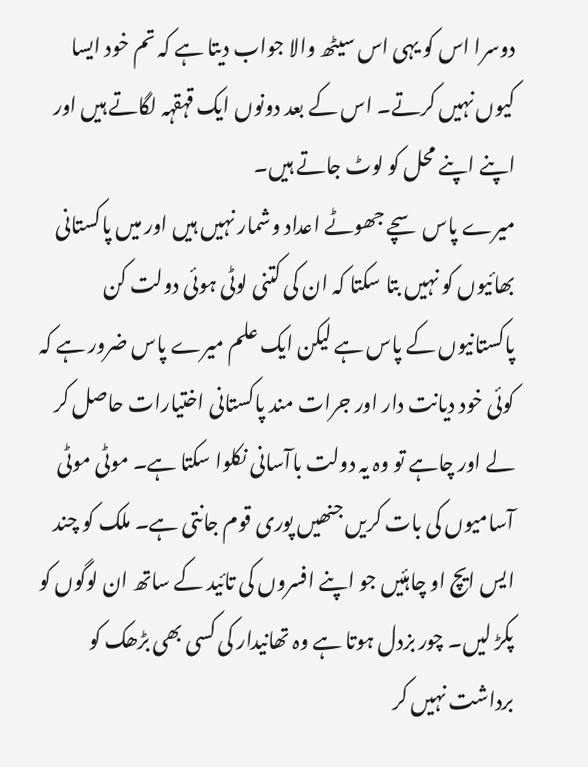دوسرا اس کو یہی اس سیٹھ والا جواب دیتا ہے کہ تم خود ایسا کیوں نہیں کرتے۔ اس کے بعد دونوں ایک قہقہہ لگاتے ہیں اور اپنے اپنے محل کو لوٹ جاتے ہیں۔
میرے پاس سچے جھوٹے اعداد وشمار نہیں ہیں اور میں پاکستانی بھائیوں کو نہیں بتا سکتا کہ ان کی کتنی لوٹی ہوئی دولت کن پاکستانیوں کے پاس ہے لیکن ایک علم میرے پاس ضرور ہے کہ کوئی خود دیانت دار اور جرات مند پاکستانی اختیارات حاصل کر لے اور چاہے تو وہ یہ دولت باآسانی نکلوا سکتا ہے۔ موٹی موٹی آسامیوں کی بات کریں جنھیں پوری قوم جانتی ہے۔ ملک کو چند ایس ایچ او چاہئیں جو اپنے افسروں کی تائید کے ساتھ ان لوگوں کو پکڑ لیں۔ چور بزدل ہوتا ہے وہ تھانیدار کی کسی بھی بڑھک کو برداشت نہیں کر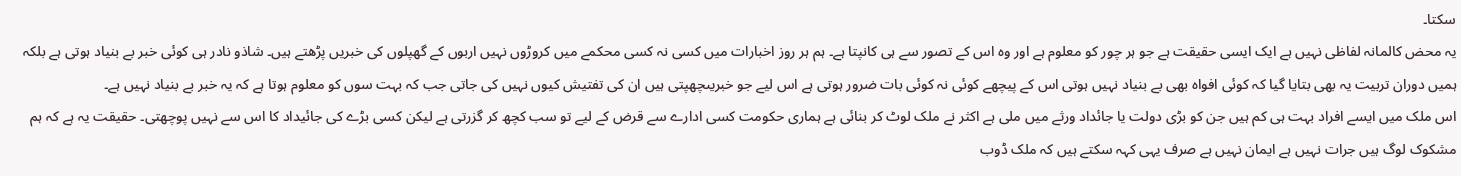سکتا۔
یہ محض کالمانہ لفاظی نہیں ہے ایک ایسی حقیقت ہے جو ہر چور کو معلوم ہے اور وہ اس کے تصور سے ہی کانپتا ہے۔ ہم ہر روز اخبارات میں کسی نہ کسی محکمے میں کروڑوں نہیں اربوں کے گھپلوں کی خبریں پڑھتے ہیں۔ شاذو نادر ہی کوئی خبر بے بنیاد ہوتی ہے بلکہ ہمیں دوران تربیت یہ بھی بتایا گیا کہ کوئی افواہ بھی بے بنیاد نہیں ہوتی اس کے پیچھے کوئی نہ کوئی بات ضرور ہوتی ہے اس لیے جو خبریںچھپتی ہیں ان کی تفتیش کیوں نہیں کی جاتی جب کہ بہت سوں کو معلوم ہوتا ہے کہ یہ خبر بے بنیاد نہیں ہے۔
اس ملک میں ایسے افراد بہت ہی کم ہیں جن کو بڑی دولت یا جائداد ورثے میں ملی ہے اکثر نے ملک لوٹ کر بنائی ہے ہماری حکومت کسی ادارے سے قرض کے لیے تو سب کچھ کر گزرتی ہے لیکن کسی بڑے کی جائیداد کا اس سے نہیں پوچھتی۔ حقیقت یہ ہے کہ ہم مشکوک لوگ ہیں جرات نہیں ہے ایمان نہیں ہے صرف یہی کہہ سکتے ہیں کہ ملک ڈوب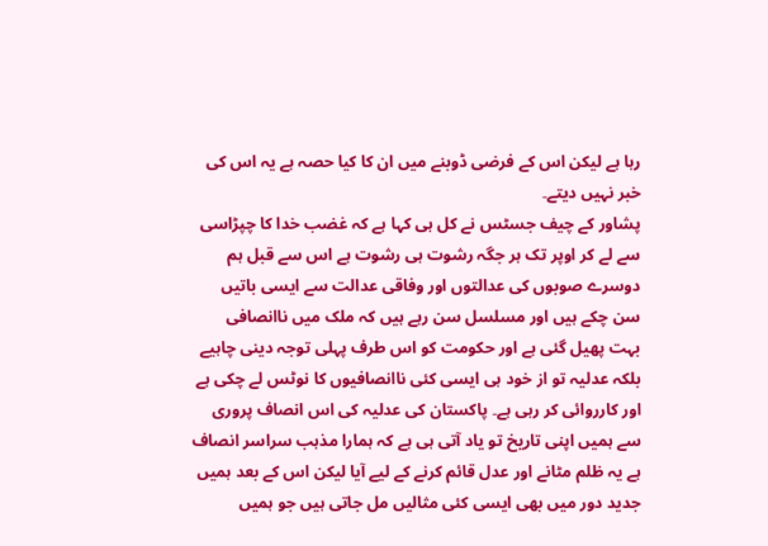رہا ہے لیکن اس کے فرضی ڈوبنے میں ان کا کیا حصہ ہے یہ اس کی خبر نہیں دیتے۔
پشاور کے چیف جسٹس نے کل ہی کہا ہے کہ غضب خدا کا چپڑاسی سے لے کر اوپر تک ہر جگہ رشوت ہی رشوت ہے اس سے قبل ہم دوسرے صوبوں کی عدالتوں اور وفاقی عدالت سے ایسی باتیں سن چکے ہیں اور مسلسل سن رہے ہیں کہ ملک میں ناانصافی بہت پھیل گئی ہے اور حکومت کو اس طرف پہلی توجہ دینی چاہیے بلکہ عدلیہ تو از خود ہی ایسی کئی ناانصافیوں کا نوٹس لے چکی ہے اور کارروائی کر رہی ہے۔ پاکستان کی عدلیہ کی اس انصاف پروری سے ہمیں اپنی تاریخ تو یاد آتی ہی ہے کہ ہمارا مذہب سراسر انصاف ہے یہ ظلم مٹانے اور عدل قائم کرنے کے لیے آیا لیکن اس کے بعد ہمیں جدید دور میں بھی ایسی کئی مثالیں مل جاتی ہیں جو ہمیں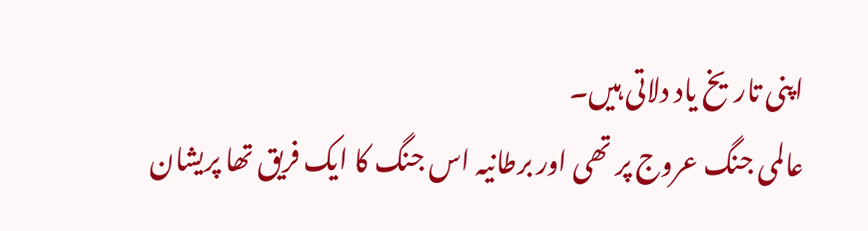اپنی تاریخ یاد دلاتی ہیں۔
عالمی جنگ عروج پر تھی اور برطانیہ اس جنگ کا ایک فریق تھا پریشان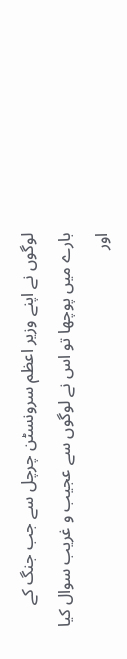لوگوں نے اپنے وزیر اعظم سرونسٹن چرچل سے جب جنگ کے بارے میں پوچھا تو اس نے لوگوں سے عجیب و غریب سوال کیا اور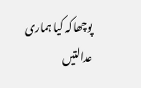پوچھاکہ کیا ہماری عدالتیں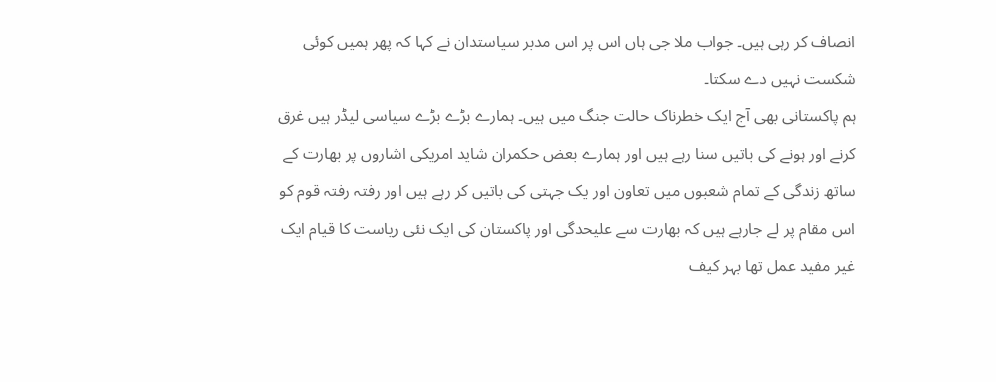انصاف کر رہی ہیں۔ جواب ملا جی ہاں اس پر اس مدبر سیاستدان نے کہا کہ پھر ہمیں کوئی شکست نہیں دے سکتا۔
ہم پاکستانی بھی آج ایک خطرناک حالت جنگ میں ہیں۔ ہمارے بڑے بڑے سیاسی لیڈر ہیں غرق کرنے اور ہونے کی باتیں سنا رہے ہیں اور ہمارے بعض حکمران شاید امریکی اشاروں پر بھارت کے ساتھ زندگی کے تمام شعبوں میں تعاون اور یک جہتی کی باتیں کر رہے ہیں اور رفتہ رفتہ قوم کو اس مقام پر لے جارہے ہیں کہ بھارت سے علیحدگی اور پاکستان کی ایک نئی ریاست کا قیام ایک غیر مفید عمل تھا بہر کیف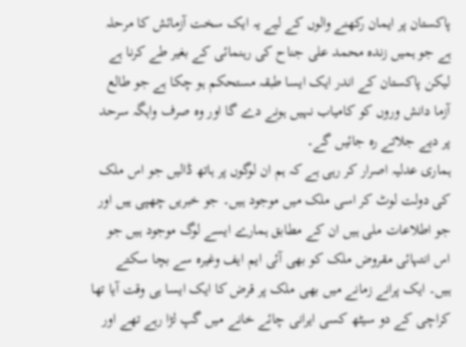پاکستان پر ایمان رکھنے والوں کے لیے یہ ایک سخت آزمائش کا مرحلہ ہے جو ہمیں زندہ محمد علی جناح کی رہنمائی کے بغیر طے کرنا ہے لیکن پاکستان کے اندر ایک ایسا طبقہ مستحکم ہو چکا ہے جو طالع آزما دانش وروں کو کامیاب نہیں ہونے دے گا اور وہ صرف واہگہ سرحد پر دیے جلاتے رہ جائیں گے۔
ہماری عدلیہ اصرار کر رہی ہے کہ ہم ان لوگوں پر ہاتھ ڈالیں جو اس ملک کی دولت لوٹ کر اسی ملک میں موجود ہیں۔ جو خبریں چھپی ہیں اور جو اطلاعات ملی ہیں ان کے مطابق ہمارے ایسے لوگ موجود ہیں جو اس انتہائی مقروض ملک کو بھی آئی ایم ایف وغیرہ سے بچا سکتے ہیں۔ ایک پرانے زمانے میں بھی ملک پر قرض کا ایک ایسا ہی وقت آیا تھا کراچی کے دو سیٹھ کسی ایرانی چائے خانے میں گپ لڑا رہے تھے اور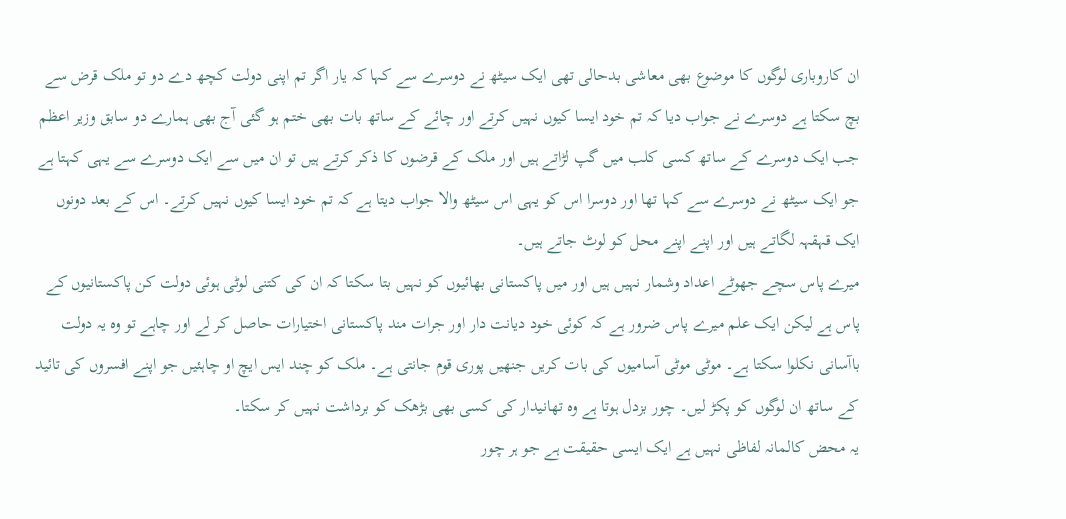ان کاروباری لوگوں کا موضوع بھی معاشی بدحالی تھی ایک سیٹھ نے دوسرے سے کہا کہ یار اگر تم اپنی دولت کچھ دے دو تو ملک قرض سے بچ سکتا ہے دوسرے نے جواب دیا کہ تم خود ایسا کیوں نہیں کرتے اور چائے کے ساتھ بات بھی ختم ہو گئی آج بھی ہمارے دو سابق وزیر اعظم جب ایک دوسرے کے ساتھ کسی کلب میں گپ لڑاتے ہیں اور ملک کے قرضوں کا ذکر کرتے ہیں تو ان میں سے ایک دوسرے سے یہی کہتا ہے جو ایک سیٹھ نے دوسرے سے کہا تھا اور دوسرا اس کو یہی اس سیٹھ والا جواب دیتا ہے کہ تم خود ایسا کیوں نہیں کرتے۔ اس کے بعد دونوں ایک قہقہہ لگاتے ہیں اور اپنے اپنے محل کو لوٹ جاتے ہیں۔
میرے پاس سچے جھوٹے اعداد وشمار نہیں ہیں اور میں پاکستانی بھائیوں کو نہیں بتا سکتا کہ ان کی کتنی لوٹی ہوئی دولت کن پاکستانیوں کے پاس ہے لیکن ایک علم میرے پاس ضرور ہے کہ کوئی خود دیانت دار اور جرات مند پاکستانی اختیارات حاصل کر لے اور چاہے تو وہ یہ دولت باآسانی نکلوا سکتا ہے۔ موٹی موٹی آسامیوں کی بات کریں جنھیں پوری قوم جانتی ہے۔ ملک کو چند ایس ایچ او چاہئیں جو اپنے افسروں کی تائید کے ساتھ ان لوگوں کو پکڑ لیں۔ چور بزدل ہوتا ہے وہ تھانیدار کی کسی بھی بڑھک کو برداشت نہیں کر سکتا۔
یہ محض کالمانہ لفاظی نہیں ہے ایک ایسی حقیقت ہے جو ہر چور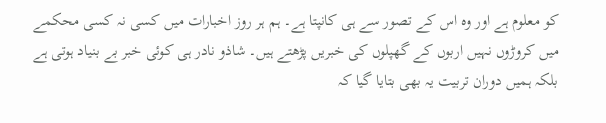کو معلوم ہے اور وہ اس کے تصور سے ہی کانپتا ہے۔ ہم ہر روز اخبارات میں کسی نہ کسی محکمے میں کروڑوں نہیں اربوں کے گھپلوں کی خبریں پڑھتے ہیں۔ شاذو نادر ہی کوئی خبر بے بنیاد ہوتی ہے بلکہ ہمیں دوران تربیت یہ بھی بتایا گیا کہ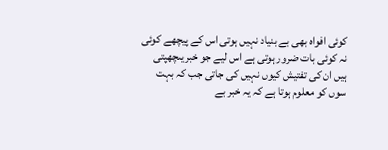کوئی افواہ بھی بے بنیاد نہیں ہوتی اس کے پیچھے کوئی نہ کوئی بات ضرور ہوتی ہے اس لیے جو خبریںچھپتی ہیں ان کی تفتیش کیوں نہیں کی جاتی جب کہ بہت سوں کو معلوم ہوتا ہے کہ یہ خبر بے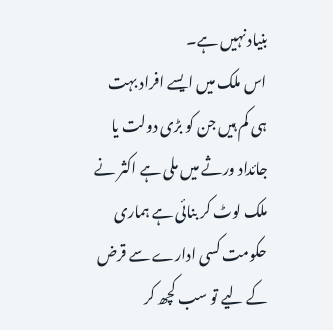بنیاد نہیں ہے۔
اس ملک میں ایسے افراد بہت ہی کم ہیں جن کو بڑی دولت یا جائداد ورثے میں ملی ہے اکثر نے ملک لوٹ کر بنائی ہے ہماری حکومت کسی ادارے سے قرض کے لیے تو سب کچھ کر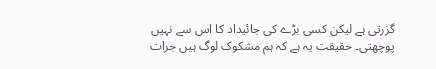گزرتی ہے لیکن کسی بڑے کی جائیداد کا اس سے نہیں پوچھتی۔ حقیقت یہ ہے کہ ہم مشکوک لوگ ہیں جرات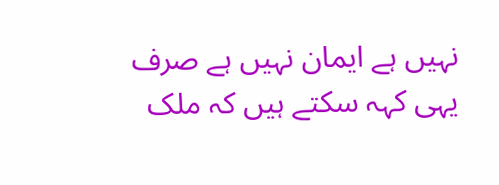نہیں ہے ایمان نہیں ہے صرف یہی کہہ سکتے ہیں کہ ملک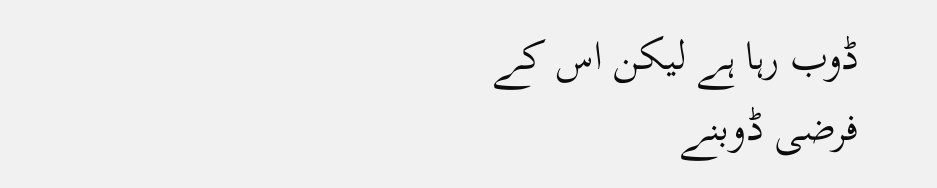ڈوب رہا ہے لیکن اس کے فرضی ڈوبنے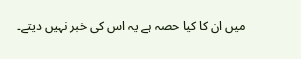میں ان کا کیا حصہ ہے یہ اس کی خبر نہیں دیتے۔